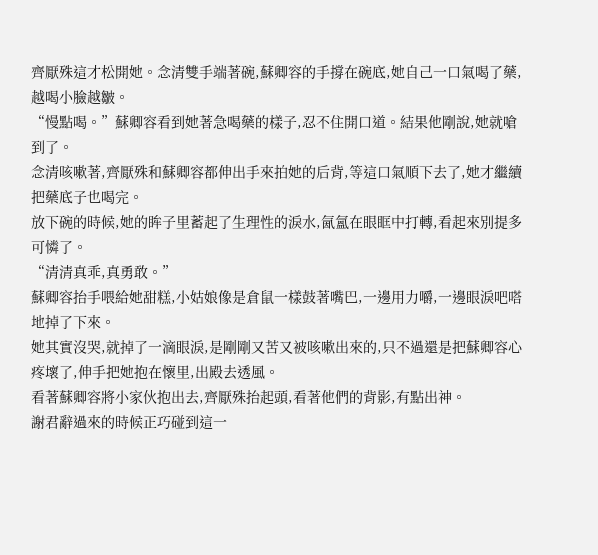齊厭殊這才松開她。念清雙手端著碗,蘇卿容的手撐在碗底,她自己一口氣喝了藥,越喝小臉越皺。
“慢點喝。”蘇卿容看到她著急喝藥的樣子,忍不住開口道。結果他剛說,她就嗆到了。
念清咳嗽著,齊厭殊和蘇卿容都伸出手來拍她的后背,等這口氣順下去了,她才繼續把藥底子也喝完。
放下碗的時候,她的眸子里蓄起了生理性的淚水,氤氳在眼眶中打轉,看起來別提多可憐了。
“清清真乖,真勇敢。”
蘇卿容抬手喂給她甜糕,小姑娘像是倉鼠一樣鼓著嘴巴,一邊用力嚼,一邊眼淚吧嗒地掉了下來。
她其實沒哭,就掉了一滴眼淚,是剛剛又苦又被咳嗽出來的,只不過還是把蘇卿容心疼壞了,伸手把她抱在懷里,出殿去透風。
看著蘇卿容將小家伙抱出去,齊厭殊抬起頭,看著他們的背影,有點出神。
謝君辭過來的時候正巧碰到這一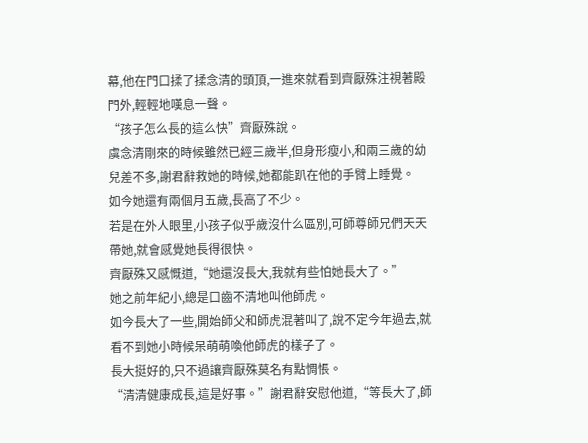幕,他在門口揉了揉念清的頭頂,一進來就看到齊厭殊注視著殿門外,輕輕地嘆息一聲。
“孩子怎么長的這么快”齊厭殊說。
虞念清剛來的時候雖然已經三歲半,但身形瘦小,和兩三歲的幼兒差不多,謝君辭救她的時候,她都能趴在他的手臂上睡覺。
如今她還有兩個月五歲,長高了不少。
若是在外人眼里,小孩子似乎歲沒什么區別,可師尊師兄們天天帶她,就會感覺她長得很快。
齊厭殊又感慨道,“她還沒長大,我就有些怕她長大了。”
她之前年紀小,總是口齒不清地叫他師虎。
如今長大了一些,開始師父和師虎混著叫了,說不定今年過去,就看不到她小時候呆萌萌喚他師虎的樣子了。
長大挺好的,只不過讓齊厭殊莫名有點惆悵。
“清清健康成長,這是好事。”謝君辭安慰他道,“等長大了,師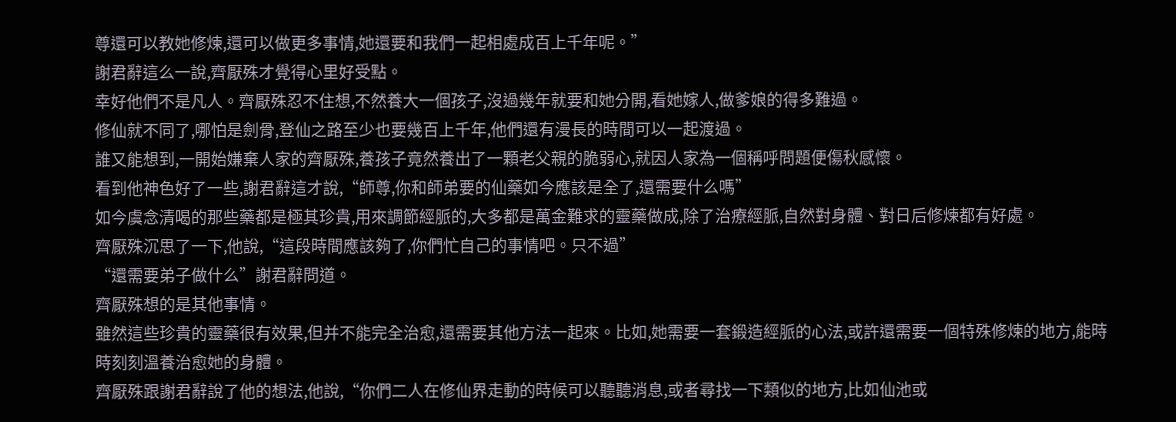尊還可以教她修煉,還可以做更多事情,她還要和我們一起相處成百上千年呢。”
謝君辭這么一說,齊厭殊才覺得心里好受點。
幸好他們不是凡人。齊厭殊忍不住想,不然養大一個孩子,沒過幾年就要和她分開,看她嫁人,做爹娘的得多難過。
修仙就不同了,哪怕是劍骨,登仙之路至少也要幾百上千年,他們還有漫長的時間可以一起渡過。
誰又能想到,一開始嫌棄人家的齊厭殊,養孩子竟然養出了一顆老父親的脆弱心,就因人家為一個稱呼問題便傷秋感懷。
看到他神色好了一些,謝君辭這才說,“師尊,你和師弟要的仙藥如今應該是全了,還需要什么嗎”
如今虞念清喝的那些藥都是極其珍貴,用來調節經脈的,大多都是萬金難求的靈藥做成,除了治療經脈,自然對身體、對日后修煉都有好處。
齊厭殊沉思了一下,他說,“這段時間應該夠了,你們忙自己的事情吧。只不過”
“還需要弟子做什么”謝君辭問道。
齊厭殊想的是其他事情。
雖然這些珍貴的靈藥很有效果,但并不能完全治愈,還需要其他方法一起來。比如,她需要一套鍛造經脈的心法,或許還需要一個特殊修煉的地方,能時時刻刻溫養治愈她的身體。
齊厭殊跟謝君辭說了他的想法,他說,“你們二人在修仙界走動的時候可以聽聽消息,或者尋找一下類似的地方,比如仙池或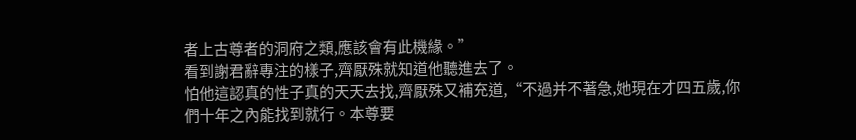者上古尊者的洞府之類,應該會有此機緣。”
看到謝君辭專注的樣子,齊厭殊就知道他聽進去了。
怕他這認真的性子真的天天去找,齊厭殊又補充道,“不過并不著急,她現在才四五歲,你們十年之內能找到就行。本尊要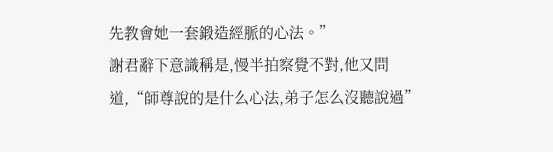先教會她一套鍛造經脈的心法。”
謝君辭下意識稱是,慢半拍察覺不對,他又問道,“師尊說的是什么心法,弟子怎么沒聽說過”